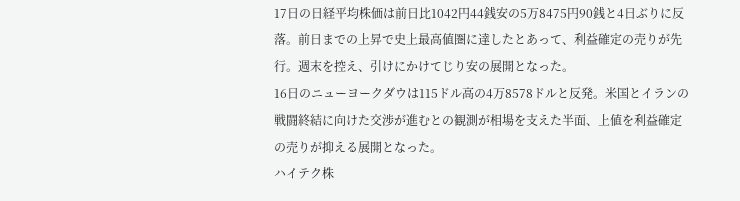17日の日経平均株価は前日比1042円44銭安の5万8475円90銭と4日ぶりに反落。前日までの上昇で史上最高値圏に達したとあって、利益確定の売りが先行。週末を控え、引けにかけてじり安の展開となった。
16日のニューヨークダウは115ドル高の4万8578ドルと反発。米国とイランの戦闘終結に向けた交渉が進むとの観測が相場を支えた半面、上値を利益確定の売りが抑える展開となった。
ハイテク株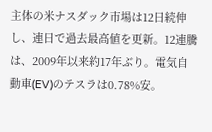主体の米ナスダック市場は12日続伸し、連日で過去最高値を更新。12連騰は、2009年以来約17年ぶり。電気自動車(EV)のテスラは0.78%安。